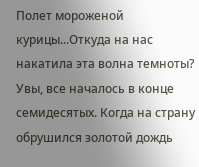Полет мороженой курицы...Откуда на нас накатила эта волна темноты?
Увы, все началось в конце семидесятых. Когда на страну обрушился золотой дождь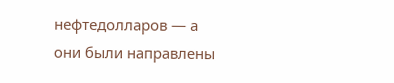нефтедолларов — а они были направлены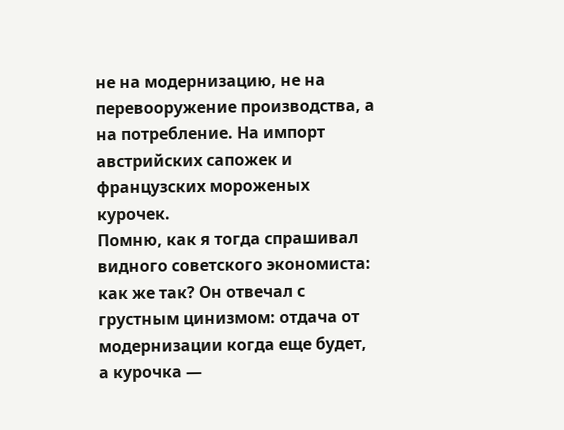не на модернизацию, не на перевооружение производства, а на потребление. На импорт австрийских сапожек и французских мороженых курочек.
Помню, как я тогда спрашивал видного советского экономиста: как же так? Он отвечал с грустным цинизмом: отдача от модернизации когда еще будет, а курочка —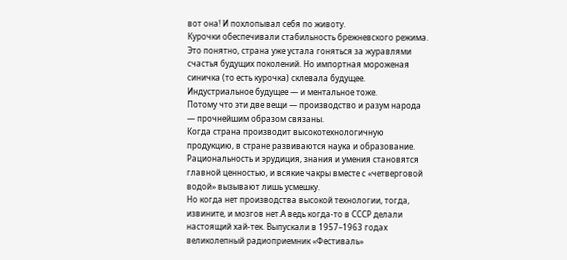вот она! И похлопывал себя по животу.
Курочки обеспечивали стабильность брежневского режима. Это понятно, страна уже устала гоняться за журавлями счастья будущих поколений. Но импортная мороженая синичка (то есть курочка) склевала будущее. Индустриальное будущее — и ментальное тоже.
Потому что эти две вещи — производство и разум народа — прочнейшим образом связаны.
Когда страна производит высокотехнологичную продукцию, в стране развиваются наука и образование. Рациональность и эрудиция, знания и умения становятся главной ценностью, и всякие чакры вместе с «четверговой водой» вызывают лишь усмешку.
Но когда нет производства высокой технологии, тогда, извините, и мозгов нет.А ведь когда-то в СССР делали настоящий хай-тек. Выпускали в 1957–1963 годах великолепный радиоприемник «Фестиваль»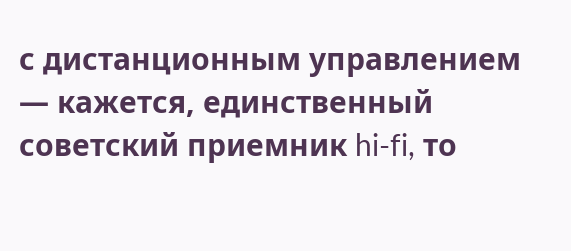с дистанционным управлением — кажется, единственный советский приемник hi-fi, то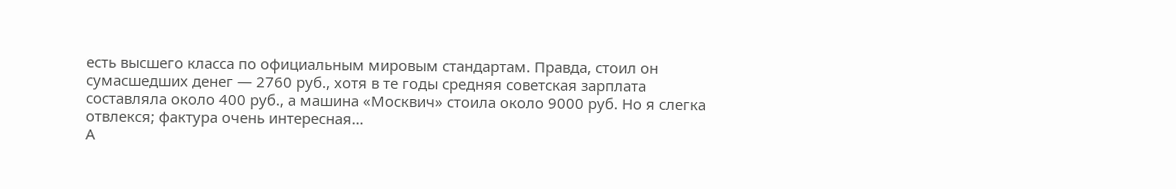есть высшего класса по официальным мировым стандартам. Правда, стоил он сумасшедших денег — 2760 руб., хотя в те годы средняя советская зарплата составляла около 400 руб., а машина «Москвич» стоила около 9000 руб. Но я слегка отвлекся; фактура очень интересная…
А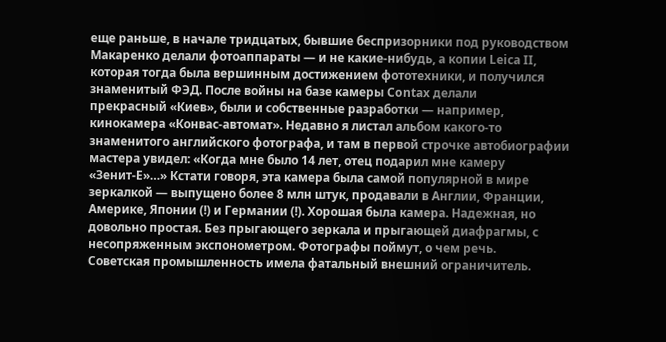еще раньше, в начале тридцатых, бывшие беспризорники под руководством Макаренко делали фотоаппараты — и не какие-нибудь, а копии Leica II, которая тогда была вершинным достижением фототехники, и получился
знаменитый ФЭД. После войны на базе камеры Contax делали
прекрасный «Киев», были и собственные разработки — например, кинокамера «Конвас-автомат». Недавно я листал альбом какого-то знаменитого английского фотографа, и там в первой строчке автобиографии мастера увидел: «Когда мне было 14 лет, отец подарил мне камеру
«Зенит-Е»…» Кстати говоря, эта камера была самой популярной в мире зеркалкой — выпущено более 8 млн штук, продавали в Англии, Франции, Америке, Японии (!) и Германии (!). Хорошая была камера. Надежная, но довольно простая. Без прыгающего зеркала и прыгающей диафрагмы, с несопряженным экспонометром. Фотографы поймут, о чем речь.
Советская промышленность имела фатальный внешний ограничитель.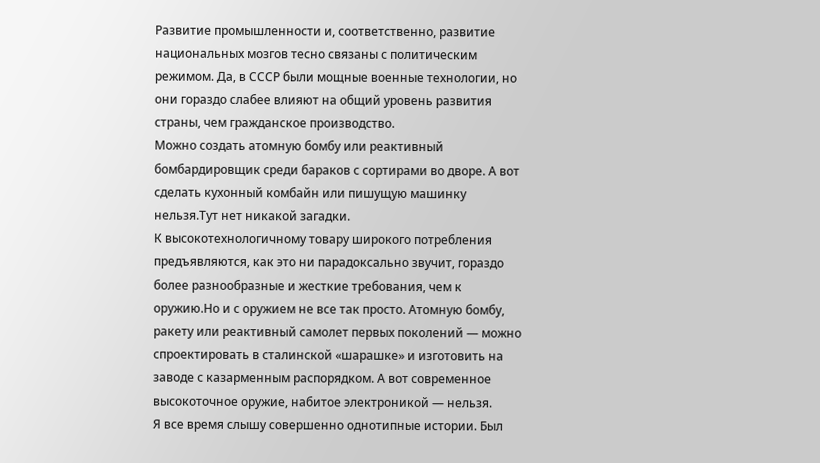Развитие промышленности и, соответственно, развитие национальных мозгов тесно связаны с политическим режимом. Да, в СССР были мощные военные технологии, но они гораздо слабее влияют на общий уровень развития страны, чем гражданское производство.
Можно создать атомную бомбу или реактивный бомбардировщик среди бараков с сортирами во дворе. А вот сделать кухонный комбайн или пишущую машинку нельзя.Тут нет никакой загадки.
К высокотехнологичному товару широкого потребления предъявляются, как это ни парадоксально звучит, гораздо более разнообразные и жесткие требования, чем к оружию.Но и с оружием не все так просто. Атомную бомбу, ракету или реактивный самолет первых поколений — можно спроектировать в сталинской «шарашке» и изготовить на заводе с казарменным распорядком. А вот современное высокоточное оружие, набитое электроникой — нельзя.
Я все время слышу совершенно однотипные истории. Был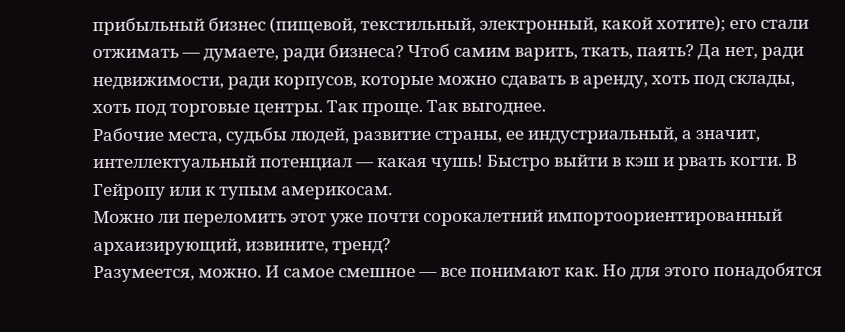прибыльный бизнес (пищевой, текстильный, электронный, какой хотите); его стали отжимать — думаете, ради бизнеса? Чтоб самим варить, ткать, паять? Да нет, ради недвижимости, ради корпусов, которые можно сдавать в аренду, хоть под склады, хоть под торговые центры. Так проще. Так выгоднее.
Рабочие места, судьбы людей, развитие страны, ее индустриальный, а значит, интеллектуальный потенциал — какая чушь! Быстро выйти в кэш и рвать когти. В Гейропу или к тупым америкосам.
Можно ли переломить этот уже почти сорокалетний импортоориентированный архаизирующий, извините, тренд?
Разумеется, можно. И самое смешное — все понимают как. Но для этого понадобятся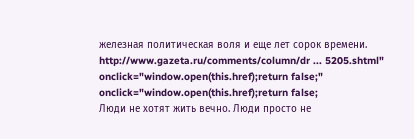железная политическая воля и еще лет сорок времени.
http://www.gazeta.ru/comments/column/dr ... 5205.shtml" onclick="window.open(this.href);return false;" onclick="window.open(this.href);return false;
Люди не хотят жить вечно. Люди просто не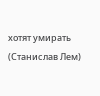хотят умирать (Станислав Лем)